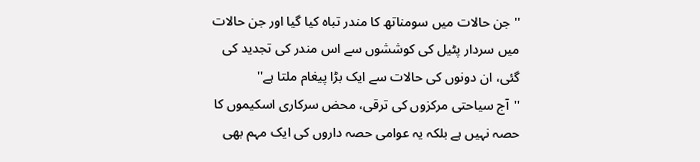''جن حالات میں سومناتھ کا مندر تباہ کیا گیا اور جن حالات میں سردار پٹیل کی کوششوں سے اس مندر کی تجدید کی گئی، ان دونوں کی حالات سے ایک بڑا پیغام ملتا ہے''
''آج سیاحتی مرکزوں کی ترقی، محض سرکاری اسکیموں کا حصہ نہیں ہے بلکہ یہ عوامی حصہ داروں کی ایک مہم بھی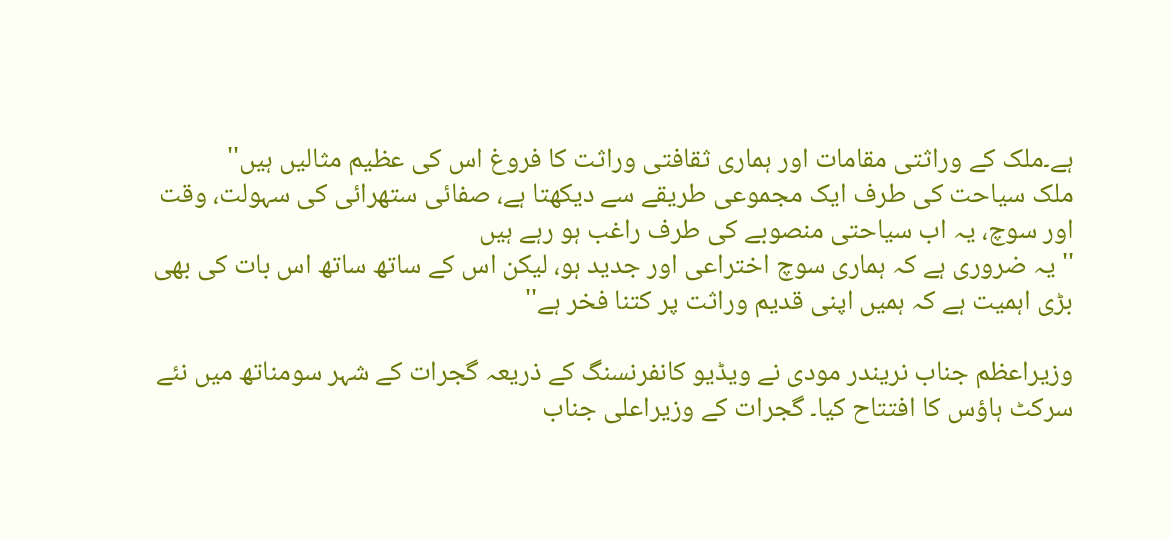ہے۔ملک کے وراثتی مقامات اور ہماری ثقافتی وراثت کا فروغ اس کی عظیم مثالیں ہیں''
ملک سیاحت کی طرف ایک مجموعی طریقے سے دیکھتا ہے، صفائی ستھرائی کی سہولت، وقت اور سوچ، یہ اب سیاحتی منصوبے کی طرف راغب ہو رہے ہیں
'' یہ ضروری ہے کہ ہماری سوچ اختراعی اور جدید ہو، لیکن اس کے ساتھ ساتھ اس بات کی بھی بڑی اہمیت ہے کہ ہمیں اپنی قدیم وراثت پر کتنا فخر ہے''

وزیراعظم جناب نریندر مودی نے ویڈیو کانفرنسنگ کے ذریعہ گجرات کے شہر سومناتھ میں نئے سرکٹ ہاؤس کا افتتاح کیا۔ گجرات کے وزیراعلی جناب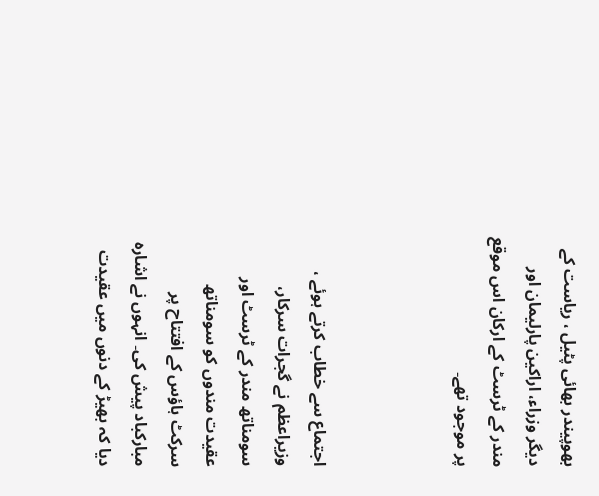بھوپیندر بھائی پٹیل ، ریاست کے دیگر وزراء، اراکین پارلیمان اور مندر کے ٹرسٹ کے ارکان اس موقع پر موجود تھے۔



اجتماع سے خطاب کرتے ہوئے ، وزیراعظم نے گجرات سرکار، سومناتھ مندر کے ٹرسٹ اور عقیدت مندوں کو سومناتھ سرکٹ ہاؤس کے افتتاح پر مبارکباد پیش کی۔ انہوں نے اشارہ دیا کہ بھیڑ کے دنوں میں عقیدت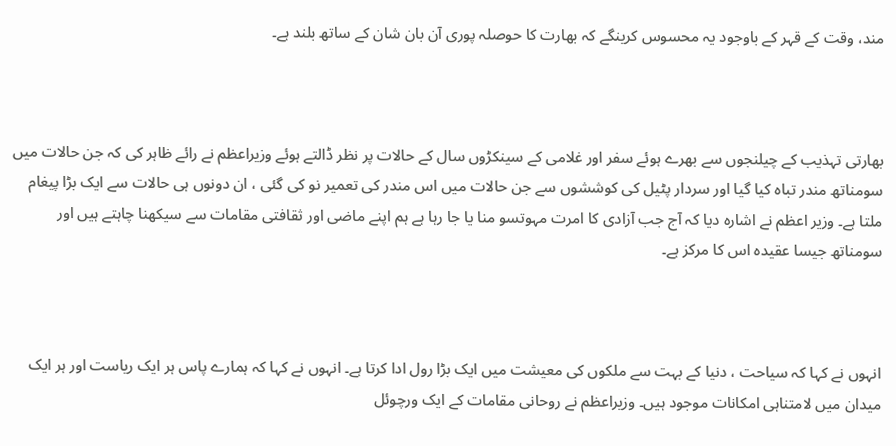مند، وقت کے قہر کے باوجود یہ محسوس کرینگے کہ بھارت کا حوصلہ پوری آن بان شان کے ساتھ بلند ہے۔



بھارتی تہذیب کے چیلنجوں سے بھرے ہوئے سفر اور غلامی کے سینکڑوں سال کے حالات پر نظر ڈالتے ہوئے وزیراعظم نے رائے ظاہر کی کہ جن حالات میں سومناتھ مندر تباہ کیا گیا اور سردار پٹیل کی کوششوں سے جن حالات میں اس مندر کی تعمیر نو کی گئی ، ان دونوں ہی حالات سے ایک بڑا پیغام ملتا ہے۔ وزیر اعظم نے اشارہ دیا کہ آج جب آزادی کا امرت مہوتسو منا یا جا رہا ہے ہم اپنے ماضی اور ثقافتی مقامات سے سیکھنا چاہتے ہیں اور سومناتھ جیسا عقیدہ اس کا مرکز ہے۔



انہوں نے کہا کہ سیاحت ، دنیا کے بہت سے ملکوں کی معیشت میں ایک بڑا رول ادا کرتا ہے۔ انہوں نے کہا کہ ہمارے پاس ہر ایک ریاست اور ہر ایک میدان میں لامتناہی امکانات موجود ہیں۔ وزیراعظم نے روحانی مقامات کے ایک ورچوئل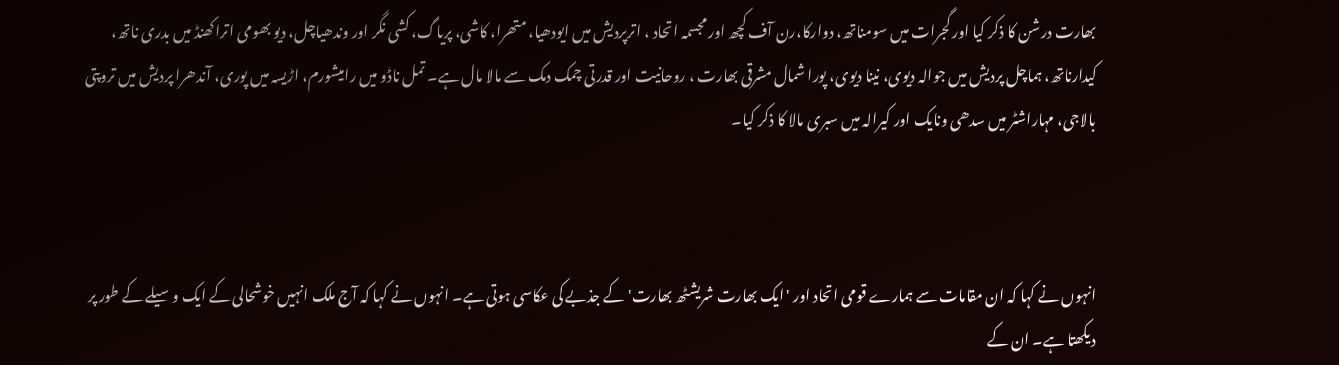بھارت درشن کا ذکر کیا اور گجرات میں سومناتھ، دوارکا،رن آف کچھ اور مجسمہ اتحاد ، اترپردیش میں ایودھیا، متھرا، کاشی، پریاگ، کشی نگر اور وندھیاچل، دیو بھومی اتراکھنڈ میں بدری ناتھ، کیدارناتھ، ہماچل پردیش میں جوالہ دیوی، نینا دیوی، پورا شمال مشرقی بھارت ، روحانیت اور قدرتی چمک دمک سے مالا مال ہے۔ تمل ناڈو میں رامیشورم، اڑیسہ میں پوری، آندھرا پردیش میں تروپتی بالاجی، مہاراشٹر میں سدھی ونایک اور کیرالہ میں سبری مالا کا ذکر کیا۔



انہوں نے کہا کہ ان مقامات سے ہمارے قومی اتحاد اور 'ایک بھارت شریشٹھ بھارت'کے جذبے کی عکاسی ہوتی ہے۔ انہوں نے کہا کہ آج ملک انہیں خوشحالی کے ایک وسیلے کے طور پر دیکھتا ہے۔ ان کے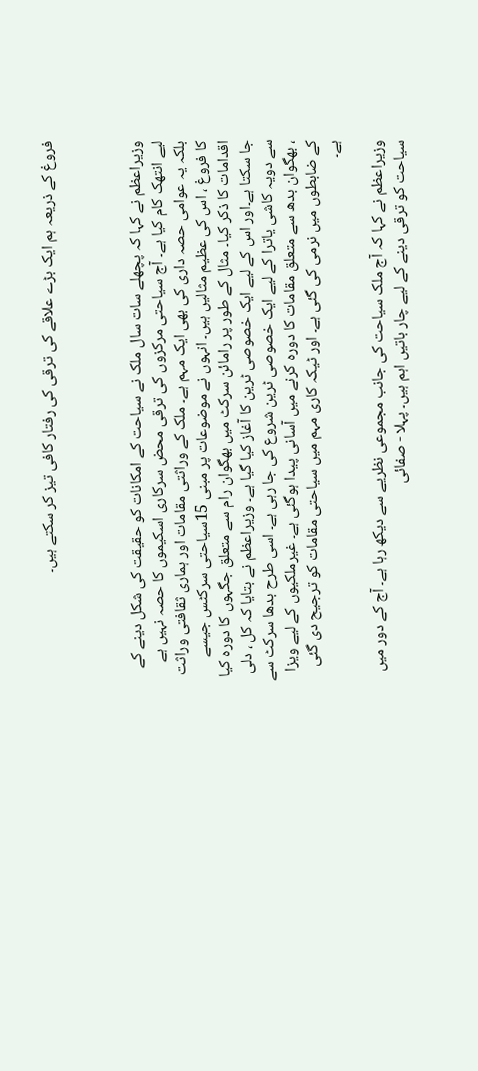فروغ کے ذریعہ ہم ایک بڑے علاقے کی ترقی کی رفتار کافی تیز کر سکتے ہیں۔



وزیراعظم نے کہا کہ پچھلے سات سال ملک نے سیاحت کے امکانات کو حقیقت کی شکل دینے کے لیے انتھک کام کیا ہے۔ آج سیاحتی مرکزوں کی ترقی محض سرکاری اسکیموں کا حصہ نہیں ہے بلکہ یہ عوامی حصہ داری کی بھی ایک مہم ہے۔ ملک کے وراثتی مقامات اور ہماری ثقافتی وراثت کا فروغ ، اس کی عظیم مثالیں ہیں۔ انہوں نے موضوعات پر مبنی 15سیاحتی سرکٹس جیسے اقدامات کا ذکر کیا۔ مثال کے طور پر رامائن سرکٹ میں بھگوان رام سے متعلق جگہوں کا دورہ کیا جا سکتا ہے۔اور اس کے لیے ایک خصوصی ٹرین کا آغاز کیا گیا ہے۔ وزیراعظم نے بتایا کہ کل ، دلی سے دویہ کاشی یاترا کے لیے ایک خصوصی ٹرین شروع کی جا رہی ہے۔ اسی طرح بدھا سرکٹ سے ، بھگوان بدھ سے متعلق مقامات کا دورہ کرنے میں آسانی پیدا ہوگئی ہے۔ غیرملکیوں کے لیے ویزا کے ضابطوں میں نرمی کی گئی ہے۔ اور ٹیکہ کاری مہم میں سیاحتی مقامات کو ترجیح دی گئی ہے۔

وزیراعظم نے کہا کہ آج ملک سیاحت کی جانب مجموعی نظریے سے دیکھ رہا ہے۔ آج کے دور میں سیاحت کو ترقی دینے کے لیے چار باتیں اہم ہیں۔ پہلا - صفائی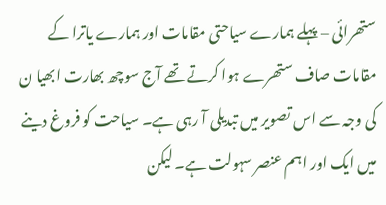ستھرائی – پہلے ہمارے سیاحتی مقامات اور ہمارے یاترا کے مقامات صاف ستھرے ہوا کرتے تھے آج سوچھ بھارت ابھیا ن کی وجہ سے اس تصویر میں تبدیلی آ رہی ہے۔ سیاحت کو فروغ دینے میں ایک اور اہم عنصر سہولت ہے۔ لیکن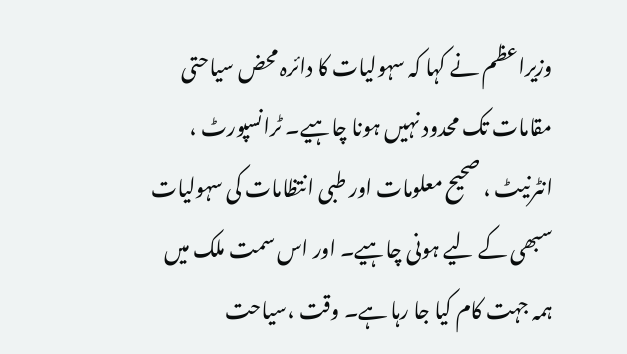وزیراعظم نے کہا کہ سہولیات کا دائرہ محض سیاحتی مقامات تک محدود نہیں ہونا چاہیے۔ ٹرانسپورٹ ، انٹرنیٹ ، صحیح معلومات اور طبی انتظامات کی سہولیات سبھی کے لیے ہونی چاہیے۔ اور اس سمت ملک میں ہمہ جہت کام کیا جا رہا ہے۔ وقت ،سیاحت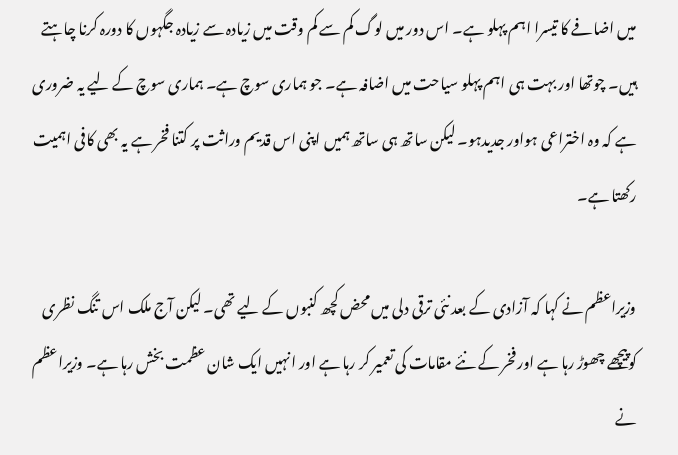میں اضافے کا تیسرا اہم پہلو ہے۔ اس دور میں لوگ کم سے کم وقت میں زیادہ سے زیادہ جگہوں کا دورہ کرنا چاہتے ہیں۔ چوتھا اور بہت ہی اہم پہلو سیاحت میں اضافہ ہے۔ جو ہماری سوچ ہے۔ ہماری سوچ کے لیے یہ ضروری ہے کہ وہ اختراعی ہواور جدیدہو۔ لیکن ساتھ ہی ساتھ ہمیں اپنی اس قدیم وراثت پر کتنا فخر ہے یہ بھی کافی اہمیت رکھتا ہے۔

وزیراعظم نے کہا کہ آزادی کے بعد نئی ترقی دلی میں محض کچھ کنبوں کے لیے تھی۔ لیکن آج ملک اس تنگ نظری کوپیچھے چھوڑ رہا ہے اور فخر کے نئے مقامات کی تعمیر کر رہا ہے اور انہیں ایک شان عظمت بخش رہا ہے۔ وزیراعظم نے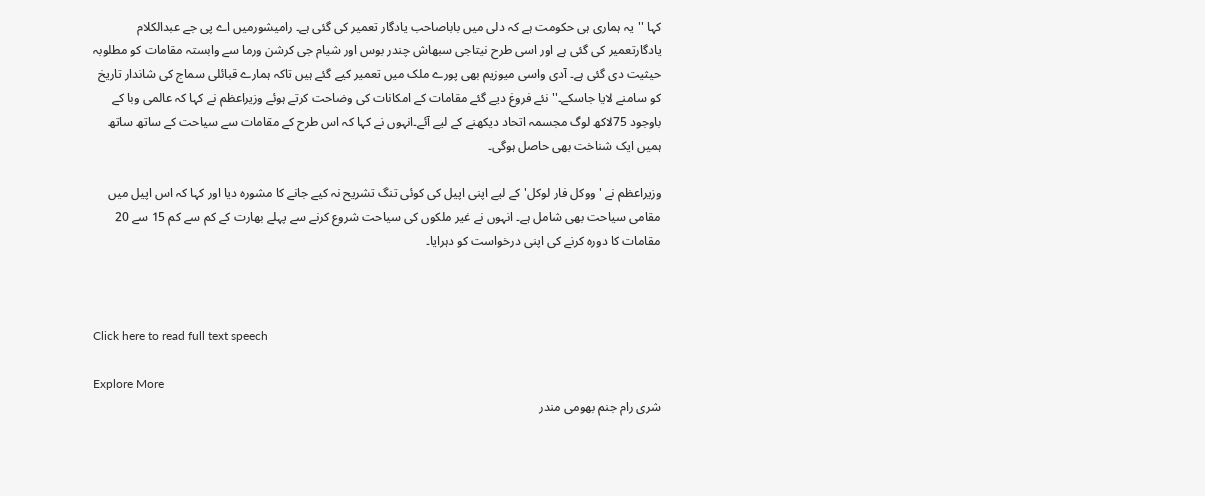کہا ''یہ ہماری ہی حکومت ہے کہ دلی میں باباصاحب یادگار تعمیر کی گئی ہے۔ رامیشورمیں اے پی جے عبدالکلام یادگارتعمیر کی گئی ہے اور اسی طرح نیتاجی سبھاش چندر بوس اور شیام جی کرشن ورما سے وابستہ مقامات کو مطلوبہ حیثیت دی گئی ہے۔ آدی واسی میوزیم بھی پورے ملک میں تعمیر کیے گئے ہیں تاکہ ہمارے قبائلی سماج کی شاندار تاریخ کو سامنے لایا جاسکے۔''نئے فروغ دیے گئے مقامات کے امکانات کی وضاحت کرتے ہوئے وزیراعظم نے کہا کہ عالمی وبا کے باوجود 75لاکھ لوگ مجسمہ اتحاد دیکھنے کے لیے آئے۔انہوں نے کہا کہ اس طرح کے مقامات سے سیاحت کے ساتھ ساتھ ہمیں ایک شناخت بھی حاصل ہوگی۔

وزیراعظم نے 'ووکل فار لوکل'کے لیے اپنی اپیل کی کوئی تنگ تشریح نہ کیے جانے کا مشورہ دیا اور کہا کہ اس اپیل میں مقامی سیاحت بھی شامل ہے۔ انہوں نے غیر ملکوں کی سیاحت شروع کرنے سے پہلے بھارت کے کم سے کم 15 سے 20 مقامات کا دورہ کرنے کی اپنی درخواست کو دہرایا۔



Click here to read full text speech

Explore More
شری رام جنم بھومی مندر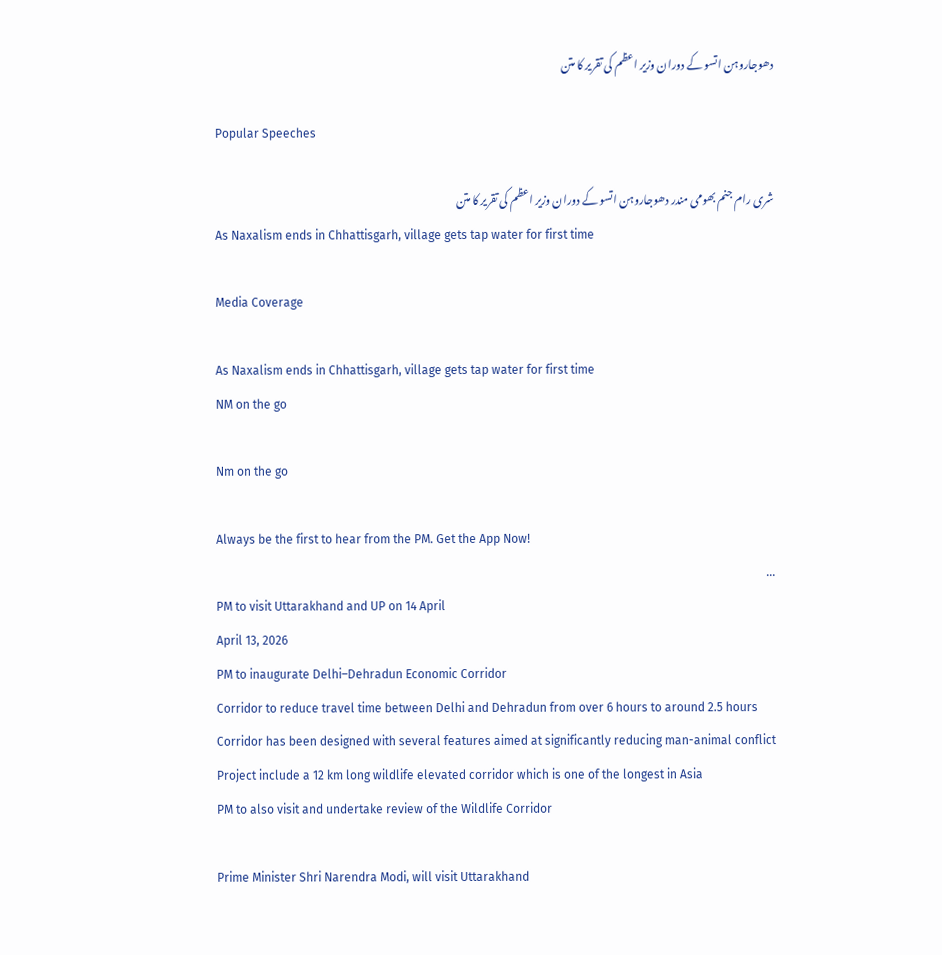دھوجاروہن اتسو کے دوران وزیر اعظم کی تقریر کا متن

Popular Speeches

شری رام جنم بھومی مندر دھوجاروہن اتسو کے دوران وزیر اعظم کی تقریر کا متن
As Naxalism ends in Chhattisgarh, village gets tap water for first time

Media Coverage

As Naxalism ends in Chhattisgarh, village gets tap water for first time
NM on the go

Nm on the go

Always be the first to hear from the PM. Get the App Now!
...
PM to visit Uttarakhand and UP on 14 April
April 13, 2026
PM to inaugurate Delhi–Dehradun Economic Corridor
Corridor to reduce travel time between Delhi and Dehradun from over 6 hours to around 2.5 hours
Corridor has been designed with several features aimed at significantly reducing man-animal conflict
Project include a 12 km long wildlife elevated corridor which is one of the longest in Asia
PM to also visit and undertake review of the Wildlife Corridor

Prime Minister Shri Narendra Modi, will visit Uttarakhand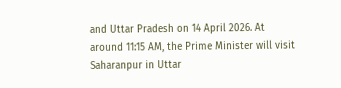and Uttar Pradesh on 14 April 2026. At around 11:15 AM, the Prime Minister will visit Saharanpur in Uttar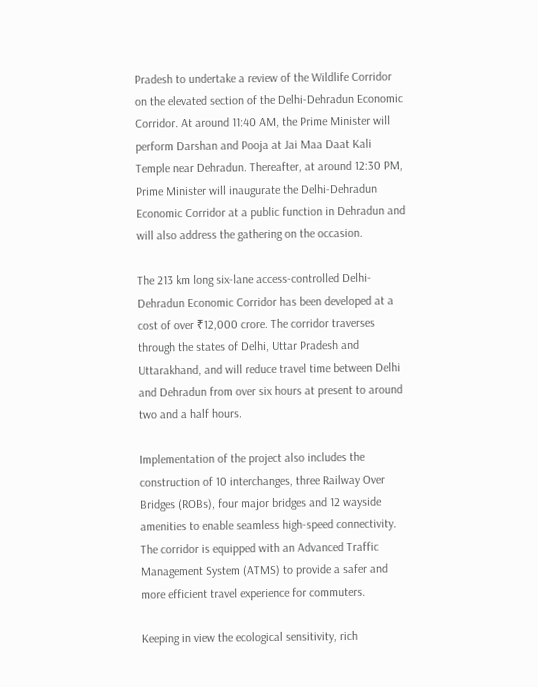Pradesh to undertake a review of the Wildlife Corridor on the elevated section of the Delhi-Dehradun Economic Corridor. At around 11:40 AM, the Prime Minister will perform Darshan and Pooja at Jai Maa Daat Kali Temple near Dehradun. Thereafter, at around 12:30 PM, Prime Minister will inaugurate the Delhi-Dehradun Economic Corridor at a public function in Dehradun and will also address the gathering on the occasion.

The 213 km long six-lane access-controlled Delhi-Dehradun Economic Corridor has been developed at a cost of over ₹12,000 crore. The corridor traverses through the states of Delhi, Uttar Pradesh and Uttarakhand, and will reduce travel time between Delhi and Dehradun from over six hours at present to around two and a half hours.

Implementation of the project also includes the construction of 10 interchanges, three Railway Over Bridges (ROBs), four major bridges and 12 wayside amenities to enable seamless high-speed connectivity. The corridor is equipped with an Advanced Traffic Management System (ATMS) to provide a safer and more efficient travel experience for commuters.

Keeping in view the ecological sensitivity, rich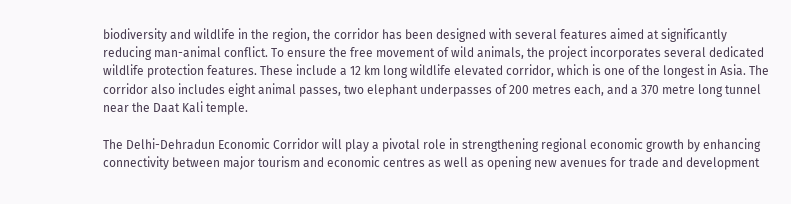biodiversity and wildlife in the region, the corridor has been designed with several features aimed at significantly reducing man-animal conflict. To ensure the free movement of wild animals, the project incorporates several dedicated wildlife protection features. These include a 12 km long wildlife elevated corridor, which is one of the longest in Asia. The corridor also includes eight animal passes, two elephant underpasses of 200 metres each, and a 370 metre long tunnel near the Daat Kali temple.

The Delhi-Dehradun Economic Corridor will play a pivotal role in strengthening regional economic growth by enhancing connectivity between major tourism and economic centres as well as opening new avenues for trade and development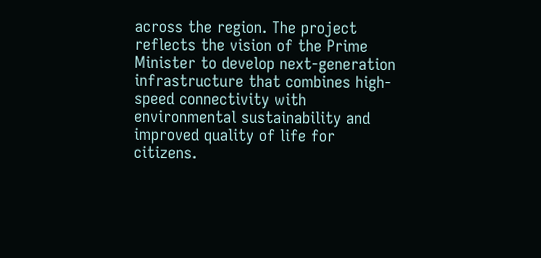across the region. The project reflects the vision of the Prime Minister to develop next-generation infrastructure that combines high-speed connectivity with environmental sustainability and improved quality of life for citizens.